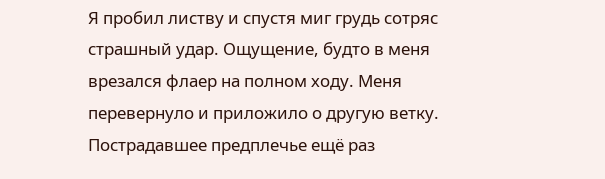Я пробил листву и спустя миг грудь сотряс страшный удар. Ощущение, будто в меня врезался флаер на полном ходу. Меня перевернуло и приложило о другую ветку. Пострадавшее предплечье ещё раз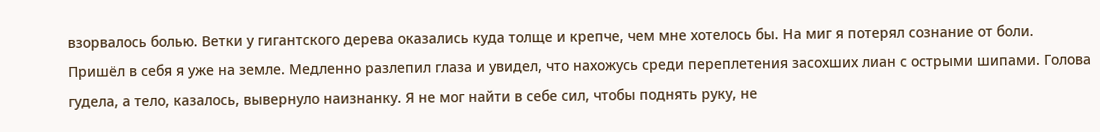взорвалось болью. Ветки у гигантского дерева оказались куда толще и крепче, чем мне хотелось бы. На миг я потерял сознание от боли.
Пришёл в себя я уже на земле. Медленно разлепил глаза и увидел, что нахожусь среди переплетения засохших лиан с острыми шипами. Голова гудела, а тело, казалось, вывернуло наизнанку. Я не мог найти в себе сил, чтобы поднять руку, не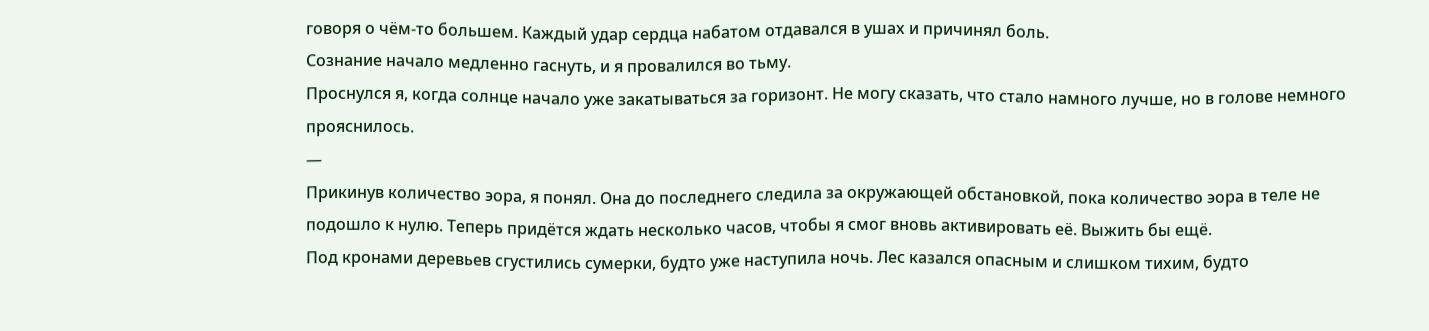говоря о чём-то большем. Каждый удар сердца набатом отдавался в ушах и причинял боль.
Сознание начало медленно гаснуть, и я провалился во тьму.
Проснулся я, когда солнце начало уже закатываться за горизонт. Не могу сказать, что стало намного лучше, но в голове немного прояснилось.
—
Прикинув количество эора, я понял. Она до последнего следила за окружающей обстановкой, пока количество эора в теле не подошло к нулю. Теперь придётся ждать несколько часов, чтобы я смог вновь активировать её. Выжить бы ещё.
Под кронами деревьев сгустились сумерки, будто уже наступила ночь. Лес казался опасным и слишком тихим, будто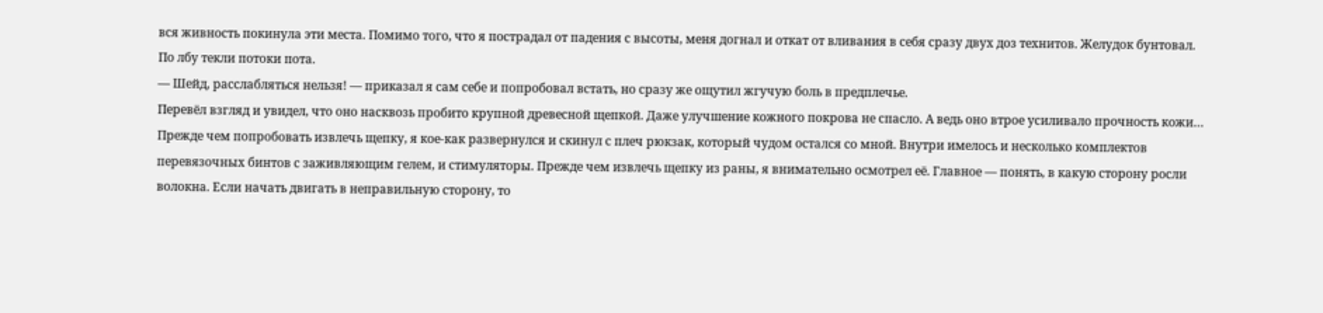вся живность покинула эти места. Помимо того, что я пострадал от падения с высоты, меня догнал и откат от вливания в себя сразу двух доз технитов. Желудок бунтовал. По лбу текли потоки пота.
— Шейд, расслабляться нельзя! — приказал я сам себе и попробовал встать, но сразу же ощутил жгучую боль в предплечье.
Перевёл взгляд и увидел, что оно насквозь пробито крупной древесной щепкой. Даже улучшение кожного покрова не спасло. А ведь оно втрое усиливало прочность кожи…
Прежде чем попробовать извлечь щепку, я кое-как развернулся и скинул с плеч рюкзак, который чудом остался со мной. Внутри имелось и несколько комплектов перевязочных бинтов с заживляющим гелем, и стимуляторы. Прежде чем извлечь щепку из раны, я внимательно осмотрел её. Главное — понять, в какую сторону росли волокна. Если начать двигать в неправильную сторону, то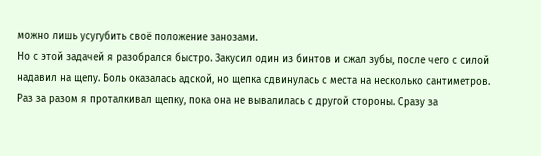можно лишь усугубить своё положение занозами.
Но с этой задачей я разобрался быстро. Закусил один из бинтов и сжал зубы, после чего с силой надавил на щепу. Боль оказалась адской, но щепка сдвинулась с места на несколько сантиметров.
Раз за разом я проталкивал щепку, пока она не вывалилась с другой стороны. Сразу за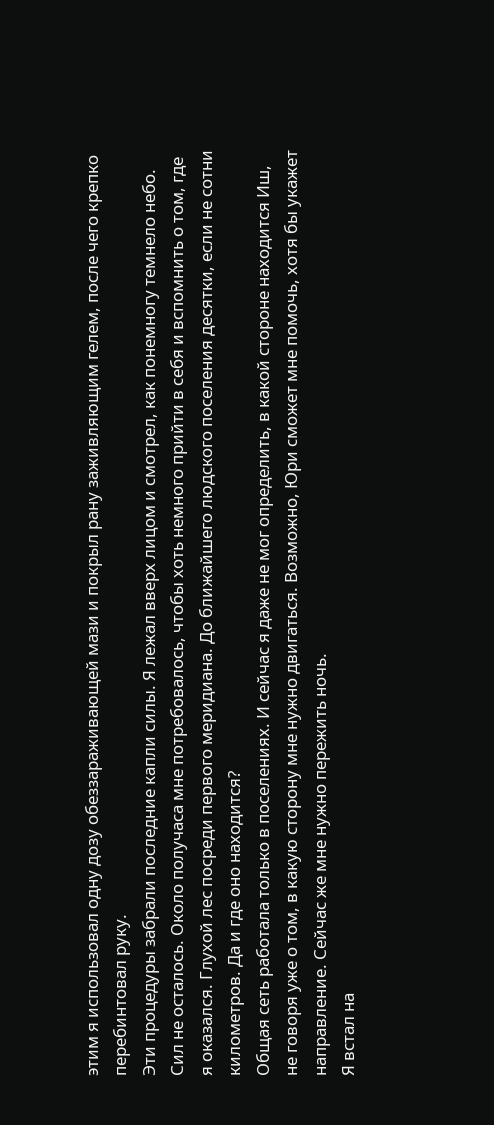этим я использовал одну дозу обеззараживающей мази и покрыл рану заживляющим гелем, после чего крепко перебинтовал руку.
Эти процедуры забрали последние капли силы. Я лежал вверх лицом и смотрел, как понемногу темнело небо. Сил не осталось. Около получаса мне потребовалось, чтобы хоть немного прийти в себя и вспомнить о том, где я оказался. Глухой лес посреди первого меридиана. До ближайшего людского поселения десятки, если не сотни километров. Да и где оно находится?
Общая сеть работала только в поселениях. И сейчас я даже не мог определить, в какой стороне находится Иш, не говоря уже о том, в какую сторону мне нужно двигаться. Возможно, Юри сможет мне помочь, хотя бы укажет направление. Сейчас же мне нужно пережить ночь.
Я встал на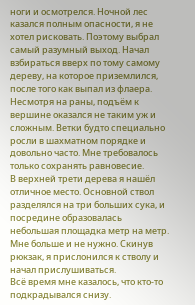ноги и осмотрелся. Ночной лес казался полным опасности, я не хотел рисковать. Поэтому выбрал самый разумный выход. Начал взбираться вверх по тому самому дереву, на которое приземлился, после того как выпал из флаера. Несмотря на раны, подъём к вершине оказался не таким уж и сложным. Ветки будто специально росли в шахматном порядке и довольно часто. Мне требовалось только сохранять равновесие.
В верхней трети дерева я нашёл отличное место. Основной ствол разделялся на три больших сука, и посредине образовалась небольшая площадка метр на метр. Мне больше и не нужно. Скинув рюкзак, я прислонился к стволу и начал прислушиваться.
Всё время мне казалось, что кто-то подкрадывался снизу.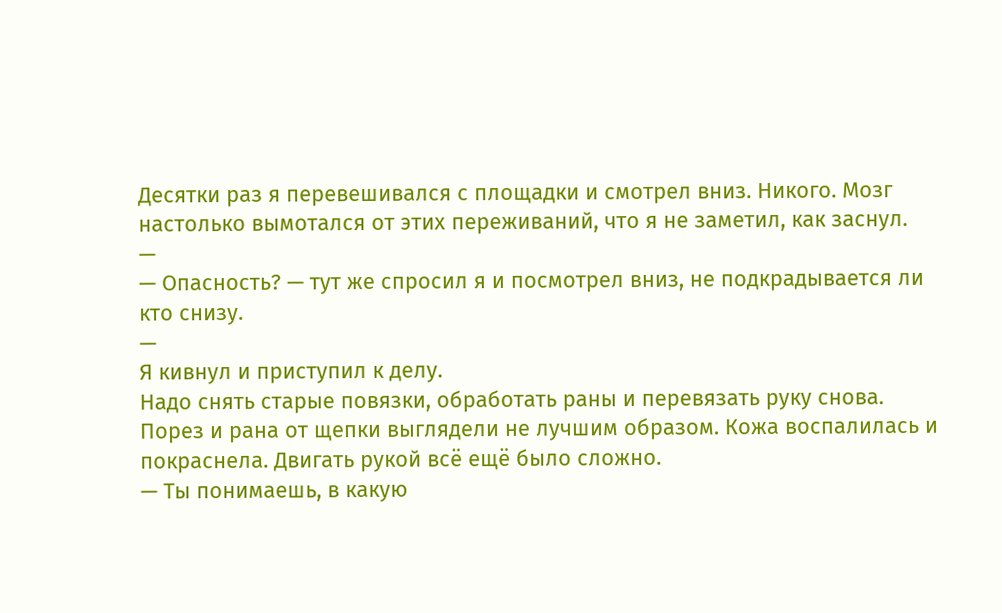Десятки раз я перевешивался с площадки и смотрел вниз. Никого. Мозг настолько вымотался от этих переживаний, что я не заметил, как заснул.
—
— Опасность? — тут же спросил я и посмотрел вниз, не подкрадывается ли кто снизу.
—
Я кивнул и приступил к делу.
Надо снять старые повязки, обработать раны и перевязать руку снова.
Порез и рана от щепки выглядели не лучшим образом. Кожа воспалилась и покраснела. Двигать рукой всё ещё было сложно.
— Ты понимаешь, в какую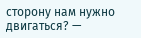сторону нам нужно двигаться? —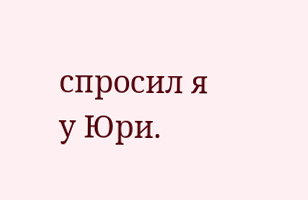спросил я у Юри.